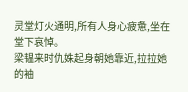灵堂灯火通明,所有人身心疲惫,坐在堂下哀悼。
梁韫来时仇姝起身朝她靠近,拉拉她的袖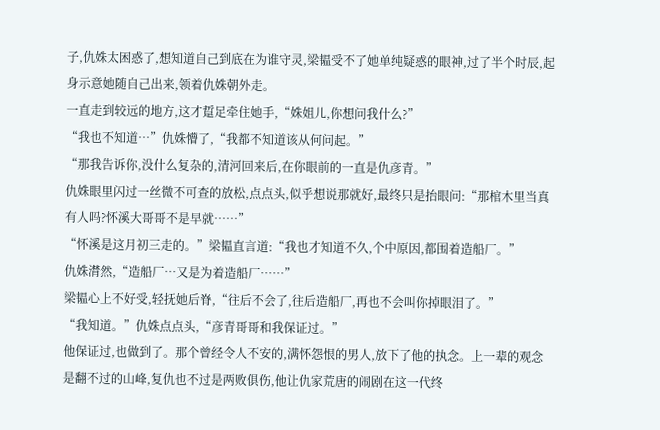子,仇姝太困惑了,想知道自己到底在为谁守灵,梁韫受不了她单纯疑惑的眼神,过了半个时辰,起身示意她随自己出来,领着仇姝朝外走。
一直走到较远的地方,这才踅足牵住她手,“姝姐儿,你想问我什么?”
“我也不知道…”仇姝懵了,“我都不知道该从何问起。”
“那我告诉你,没什么复杂的,清河回来后,在你眼前的一直是仇彦青。”
仇姝眼里闪过一丝微不可查的放松,点点头,似乎想说那就好,最终只是抬眼问:“那棺木里当真有人吗?怀溪大哥哥不是早就……”
“怀溪是这月初三走的。”梁韫直言道:“我也才知道不久,个中原因,都围着造船厂。”
仇姝潸然,“造船厂…又是为着造船厂……”
梁韫心上不好受,轻抚她后脊,“往后不会了,往后造船厂,再也不会叫你掉眼泪了。”
“我知道。”仇姝点点头,“彦青哥哥和我保证过。”
他保证过,也做到了。那个曾经令人不安的,满怀怨恨的男人,放下了他的执念。上一辈的观念是翻不过的山峰,复仇也不过是两败俱伤,他让仇家荒唐的闹剧在这一代终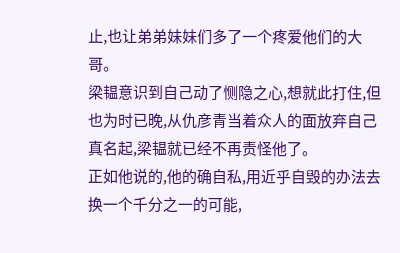止,也让弟弟妹妹们多了一个疼爱他们的大哥。
梁韫意识到自己动了恻隐之心,想就此打住,但也为时已晚,从仇彦青当着众人的面放弃自己真名起,梁韫就已经不再责怪他了。
正如他说的,他的确自私,用近乎自毁的办法去换一个千分之一的可能,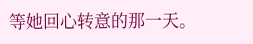等她回心转意的那一天。